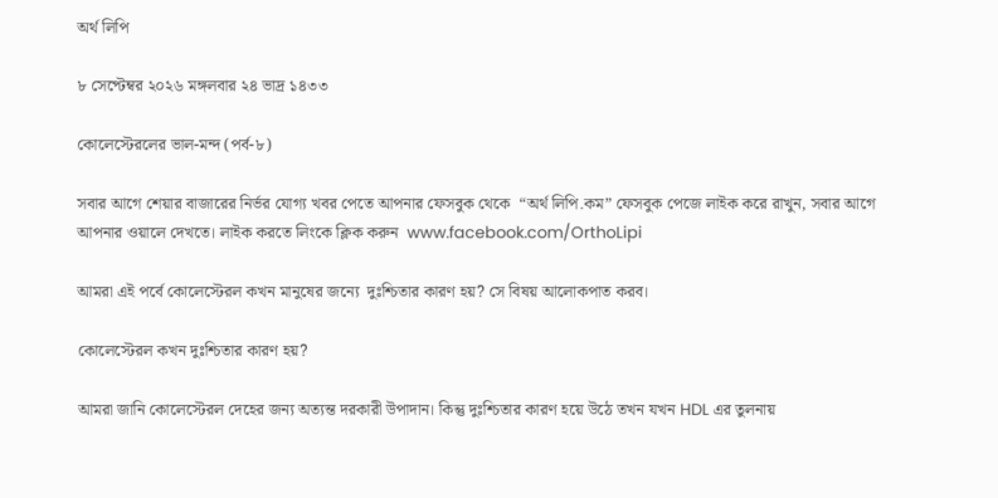অর্থ লিপি

৮ সেপ্টেম্বর ২০২৬ মঙ্গলবার ২৪ ভাদ্র ১৪৩৩

কোলেস্টেরলের ভাল-মন্দ (পর্ব-৮)

সবার আগে শেয়ার বাজারের নির্ভর যোগ্য খবর পেতে আপনার ফেসবুক থেকে  “অর্থ লিপি.কম” ফেসবুক পেজে লাইক করে রাখুন, সবার আগে আপনার ওয়ালে দেখতে। লাইক করতে লিংকে ক্লিক করুন  www.facebook.com/OrthoLipi

আমরা এই পর্বে কোলেস্টেরল কখন মানুষের জন্যে  দুঃশ্চিতার কারণ হয়? সে বিষয় আলোকপাত করব।

কোলেস্টেরল কখন দুঃশ্চিতার কারণ হয়?

আমরা জানি কোলেস্টেরল দেহের জন্য অত্যন্ত দরকারী উপাদান। কিন্তু দুঃশ্চিতার কারণ হয়ে উঠে তখন যখন HDL এর তুলনায়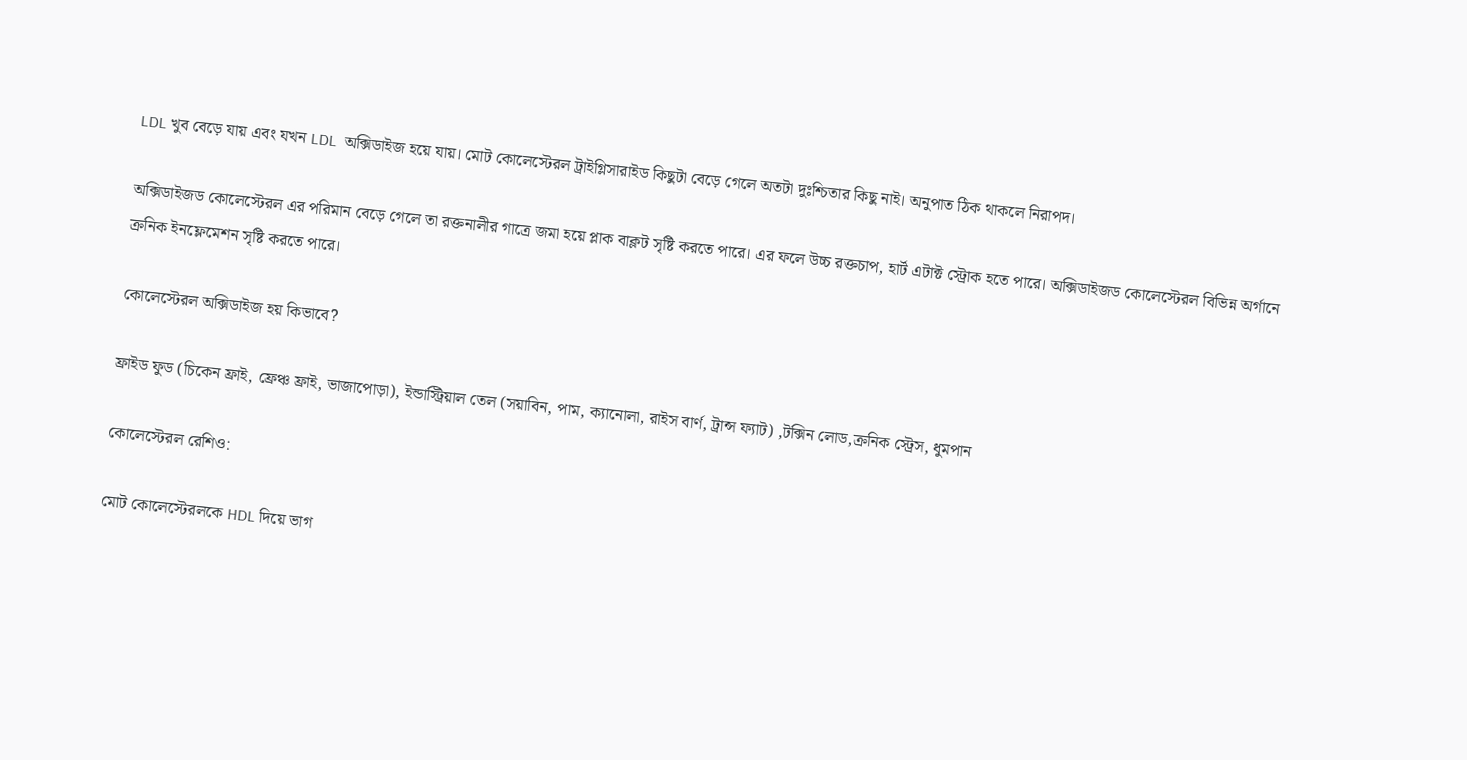LDL খুব বেড়ে যায় এবং যখন LDL  অক্সিডাইজ হয়ে যায়। মোট কোলেস্টেরল ট্রাইগ্লিসারাইড কিছুটা বেড়ে গেলে অতটা দুঃশ্চিতার কিছু নাই। অনুপাত ঠিক থাকলে নিরাপদ।

অক্সিডাইজড কোলেস্টেরল এর পরিমান বেড়ে গেলে তা রক্তনালীর গাত্রে জমা হয়ে প্লাক বাক্লট সৃষ্টি করতে পারে। এর ফলে উচ্চ রক্তচাপ, হার্ট এটাক্ট স্ট্রোক হতে পারে। অক্সিডাইজড কোলেস্টেরল বিভিন্ন অর্গানে ক্রনিক ইনফ্লেমেশন সৃষ্টি করতে পারে।

কোলেস্টেরল অক্সিডাইজ হয় কিভাবে?

ফ্রাইড ফুড (চিকেন ফ্রাই, ফ্রেঞ্চ ফ্রাই, ভাজাপোড়া), ইন্ডাস্ট্রিয়াল তেল (সয়াবিন, পাম, ক্যানোলা, রাইস বার্ণ, ট্রান্স ফ্যাট) ,টক্সিন লোড,ক্রনিক স্ট্রেস, ধুমপান

কোলেস্টেরল রেশিও:

মোট কোলেস্টেরলকে HDL দিয়ে ভাগ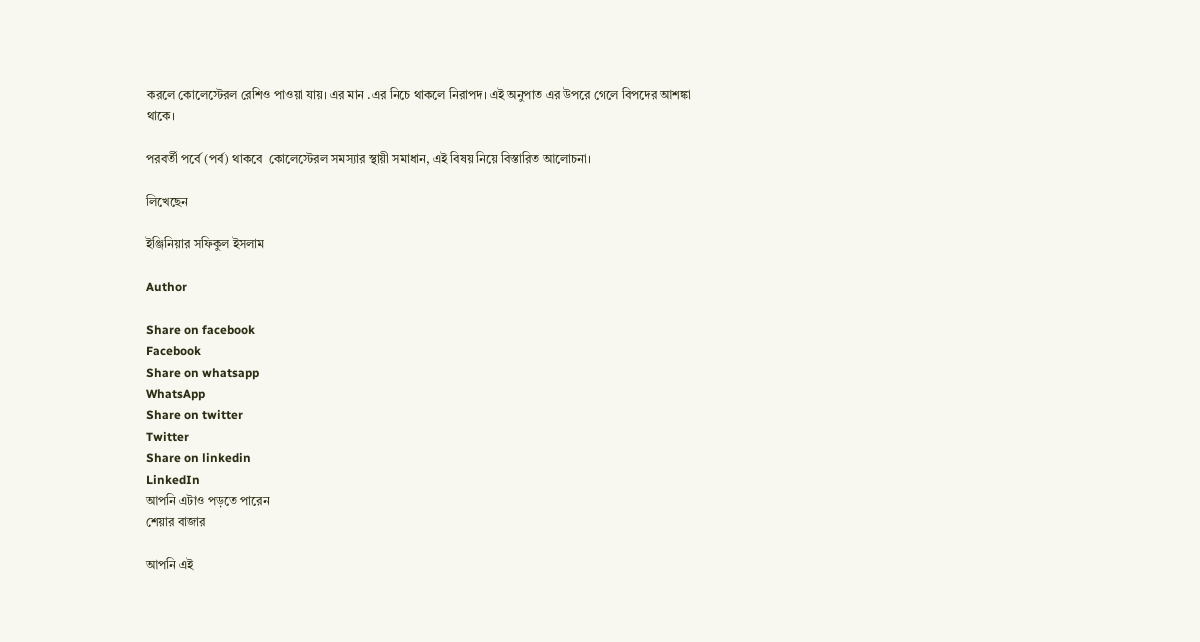করলে কোলেস্টেরল রেশিও পাওয়া যায়। এর মান .এর নিচে থাকলে নিরাপদ। এই অনুপাত এর উপরে গেলে বিপদের আশঙ্কা থাকে।

পরবর্তী পর্বে (পর্ব) থাকবে  কোলেস্টেরল সমস্যার স্থায়ী সমাধান, এই বিষয় নিয়ে বিস্তারিত আলোচনা।

লিখেছেন

ইঞ্জিনিয়ার সফিকুল ইসলাম

Author

Share on facebook
Facebook
Share on whatsapp
WhatsApp
Share on twitter
Twitter
Share on linkedin
LinkedIn
আপনি এটাও পড়তে পারেন
শেয়ার বাজার

আপনি এই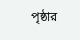পৃষ্ঠার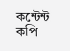কন্টেন্ট কপি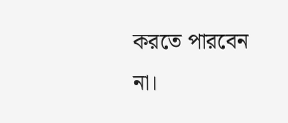করতে পারবেন না।